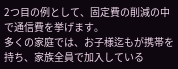2つ目の例として、固定費の削減の中で通信費を挙げます。
多くの家庭では、お子様迄もが携帯を持ち、家族全員で加入している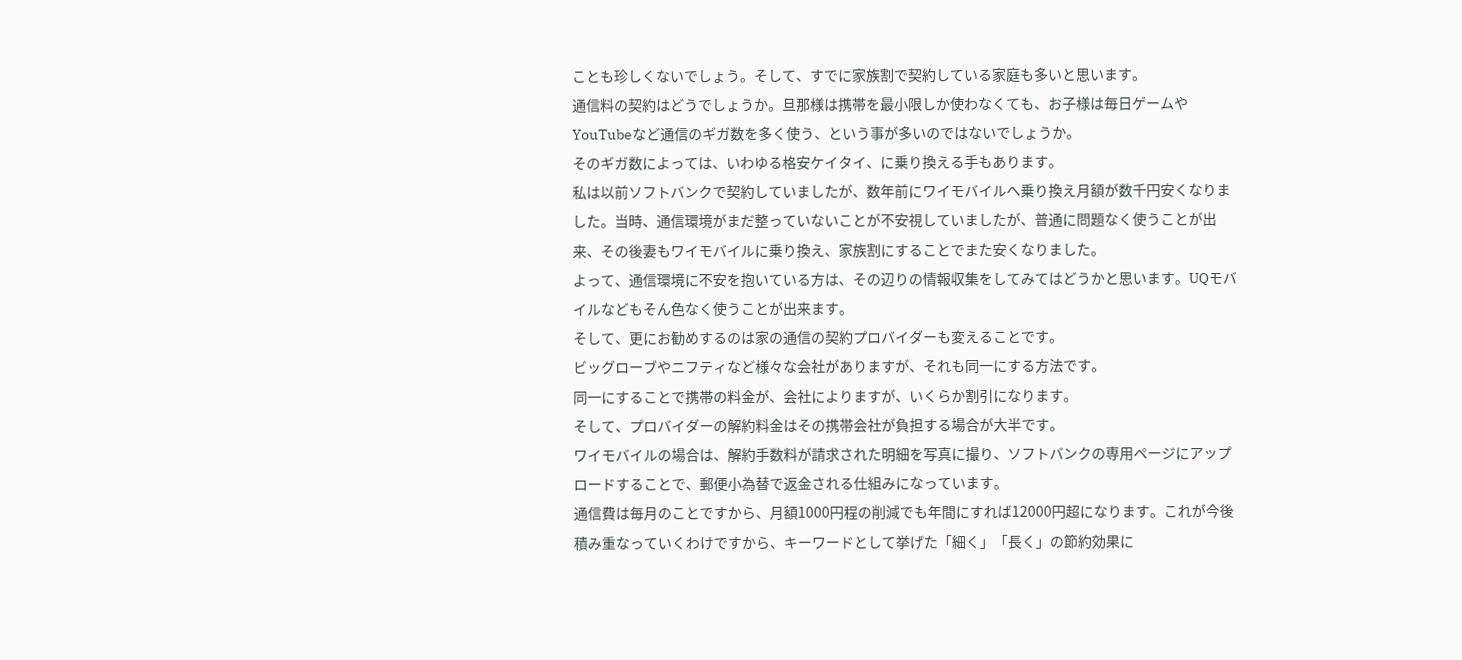ことも珍しくないでしょう。そして、すでに家族割で契約している家庭も多いと思います。
通信料の契約はどうでしょうか。旦那様は携帯を最小限しか使わなくても、お子様は毎日ゲームやYouTubeなど通信のギガ数を多く使う、という事が多いのではないでしょうか。
そのギガ数によっては、いわゆる格安ケイタイ、に乗り換える手もあります。
私は以前ソフトバンクで契約していましたが、数年前にワイモバイルへ乗り換え月額が数千円安くなりました。当時、通信環境がまだ整っていないことが不安視していましたが、普通に問題なく使うことが出来、その後妻もワイモバイルに乗り換え、家族割にすることでまた安くなりました。
よって、通信環境に不安を抱いている方は、その辺りの情報収集をしてみてはどうかと思います。UQモバイルなどもそん色なく使うことが出来ます。
そして、更にお勧めするのは家の通信の契約プロバイダーも変えることです。
ビッグローブやニフティなど様々な会社がありますが、それも同一にする方法です。
同一にすることで携帯の料金が、会社によりますが、いくらか割引になります。
そして、プロバイダーの解約料金はその携帯会社が負担する場合が大半です。
ワイモバイルの場合は、解約手数料が請求された明細を写真に撮り、ソフトバンクの専用ページにアップロードすることで、郵便小為替で返金される仕組みになっています。
通信費は毎月のことですから、月額1000円程の削減でも年間にすれば12000円超になります。これが今後積み重なっていくわけですから、キーワードとして挙げた「細く」「長く」の節約効果に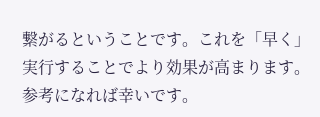繋がるということです。これを「早く」実行することでより効果が高まります。
参考になれば幸いです。